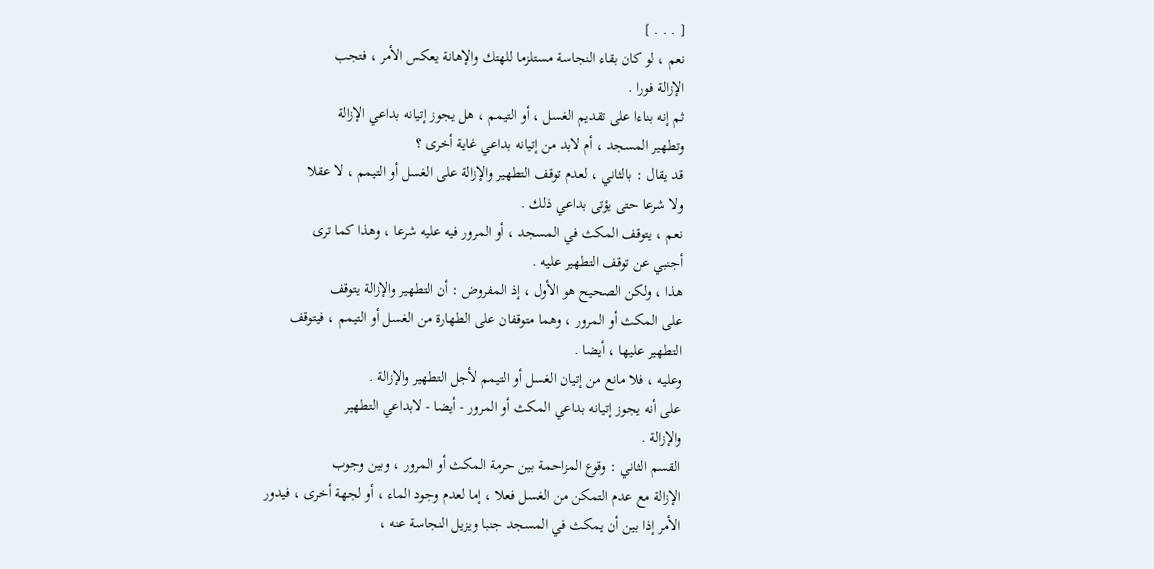[ . . . ]
نعم ، لو كان بقاء النجاسة مستلزما للهتك والإهانة يعكس الأمر ، فتجب
الإزالة فورا .
ثم إنه بناءا على تقديم الغسل ، أو التيمم ، هل يجوز إتيانه بداعي الإزالة
وتطهير المسجد ، أم لابد من إتيانه بداعي غاية أخرى ؟
قد يقال : بالثاني ، لعدم توقف التطهير والإزالة على الغسل أو التيمم ، لا عقلا
ولا شرعا حتى يؤتى بداعي ذلك .
نعم ، يتوقف المكث في المسجد ، أو المرور فيه عليه شرعا ، وهذا كما ترى
أجنبي عن توقف التطهير عليه .
هذا ، ولكن الصحيح هو الأول ، إذ المفروض : أن التطهير والإزالة يتوقف
على المكث أو المرور ، وهما متوقفان على الطهارة من الغسل أو التيمم ، فيتوقف
التطهير عليها ، أيضا .
وعليه ، فلا مانع من إتيان الغسل أو التيمم لأجل التطهير والإزالة .
على أنه يجوز إتيانه بداعي المكث أو المرور - أيضا - لابداعي التطهير
والإزالة .
القسم الثاني : وقوع المزاحمة بين حرمة المكث أو المرور ، وبين وجوب
الإزالة مع عدم التمكن من الغسل فعلا ، إما لعدم وجود الماء ، أو لجهة أخرى ، فيدور
الأمر إذا بين أن يمكث في المسجد جنبا ويزيل النجاسة عنه ،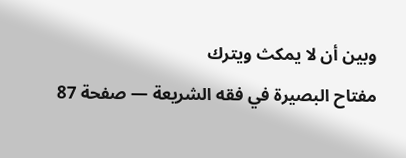وبين أن لا يمكث ويترك
مفتاح البصيرة في فقه الشريعة — صفحة 87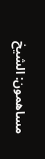مساهمون: الشيخ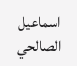اسماعيل الصالحي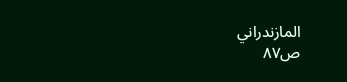المازندراني
ص٨٧